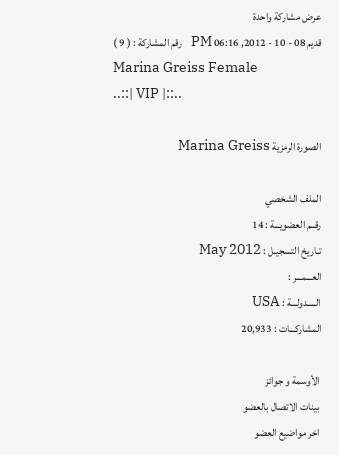عرض مشاركة واحدة
قديم 08 - 10 - 2012, 06:16 PM   رقم المشاركة : ( 9 )
Marina Greiss Female
..::| VIP |::..

الصورة الرمزية Marina Greiss

الملف الشخصي
رقــم العضويـــة : 14
تـاريخ التسجيـل : May 2012
العـــمـــر :
الـــــدولـــة : USA
المشاركـــات : 20,933

 الأوسمة و جوائز
 بينات الاتصال بالعضو
 اخر مواضيع العضو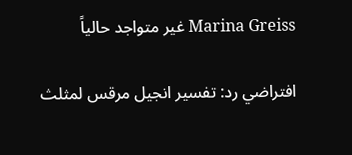Marina Greiss غير متواجد حالياً

افتراضي رد: تفسير انجيل مرقس لمثلث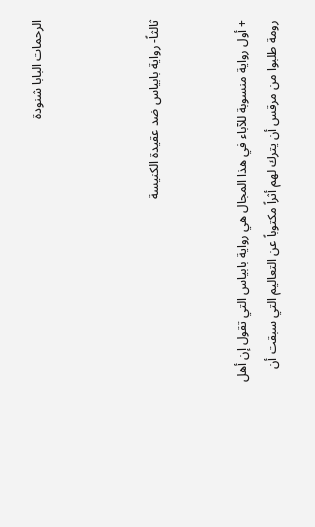الرحمات البابا شنودة



ثالثاً- رواية بابياس ضد عقيدة الكنيسة


+ أول رواية منسوبة للآباء في هذا المجال هي رواية بابياس التي تقول إن أهل رومة طلبوا من مرقس أن يترك لهم أثراً مكتوباً عن التعاليم التي سبقت أن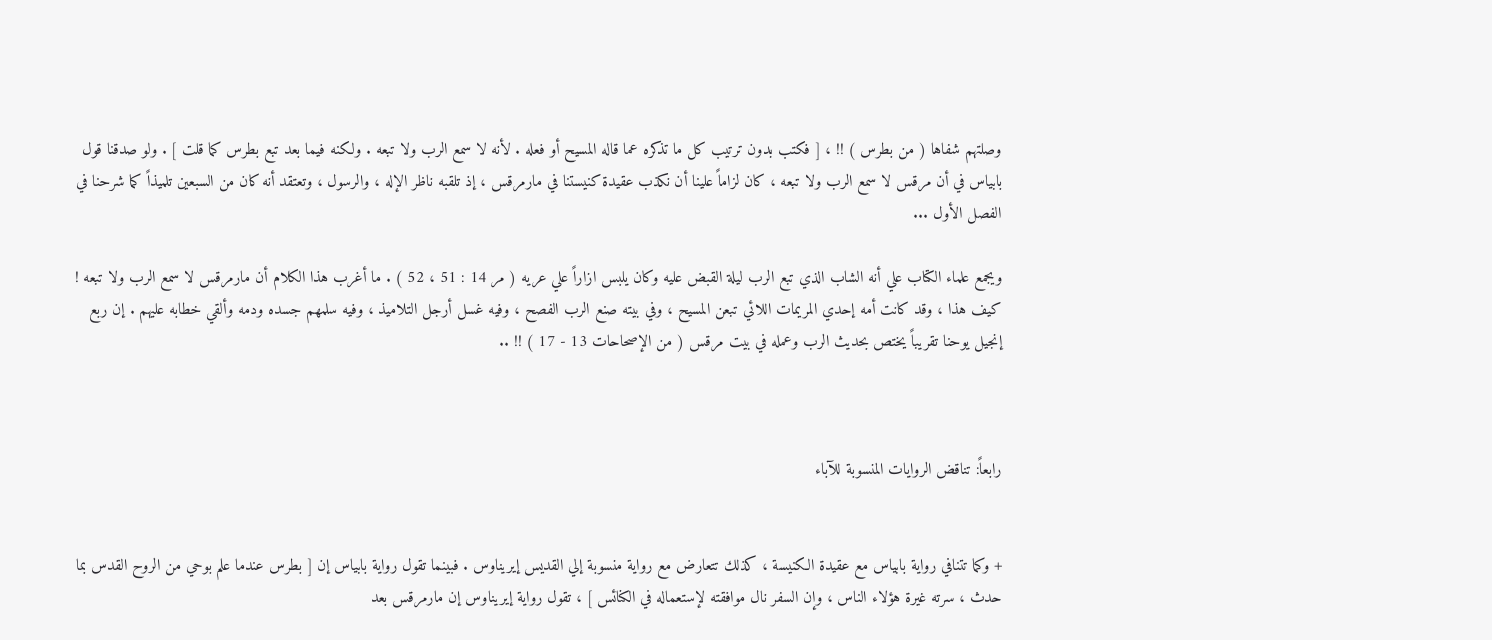وصلتهم شفاها ( من بطرس ) !! ، [ فكتب بدون ترتيب كل ما تذكره عما قاله المسيح أو فعله . لأنه لا سمع الرب ولا تبعه . ولكنه فيما بعد تبع بطرس كما قلت ] . ولو صدقنا قول بابياس في أن مرقس لا سمع الرب ولا تبعه ، كان لزاماً علينا أن نكذب عقيدة كنيستنا في مارمرقس ، إذ تلقبه ناظر الإله ، والرسول ، وتعتقد أنه كان من السبعين تلميذاً كما شرحنا في الفصل الأول ...

ويجمع علماء الكتاب علي أنه الشاب الذي تبع الرب ليلة القبض عليه وكان يلبس ازاراً علي عريه ( مر 14 : 51 ، 52 ) . ما أغرب هذا الكلام أن مارمرقس لا سمع الرب ولا تبعه ! كيف هذا ، وقد كانت أمه إحدي المريمات اللائي تبعن المسيح ، وفي بيته صنع الرب الفصح ، وفيه غسل أرجل التلاميذ ، وفيه سلمهم جسده ودمه وألقي خطابه عليهم . إن ربع إنجيل يوحنا تقريباً يختص بحديث الرب وعمله في بيت مرقس ( من الإصحاحات 13 - 17 ) !! ..



رابعاً: تناقض الروايات المنسوبة للآباء


+ وكما تتنافي رواية بابياس مع عقيدة الكنيسة ، كذلك تتعارض مع رواية منسوبة إلي القديس إيريناوس . فبينما تقول رواية بابياس إن [ بطرس عندما علم بوحي من الروح القدس بما حدث ، سرته غيرة هؤلاء الناس ، وإن السفر نال موافقته لإستعماله في الكنائس ] ، تقول رواية إيريناوس إن مارمرقس بعد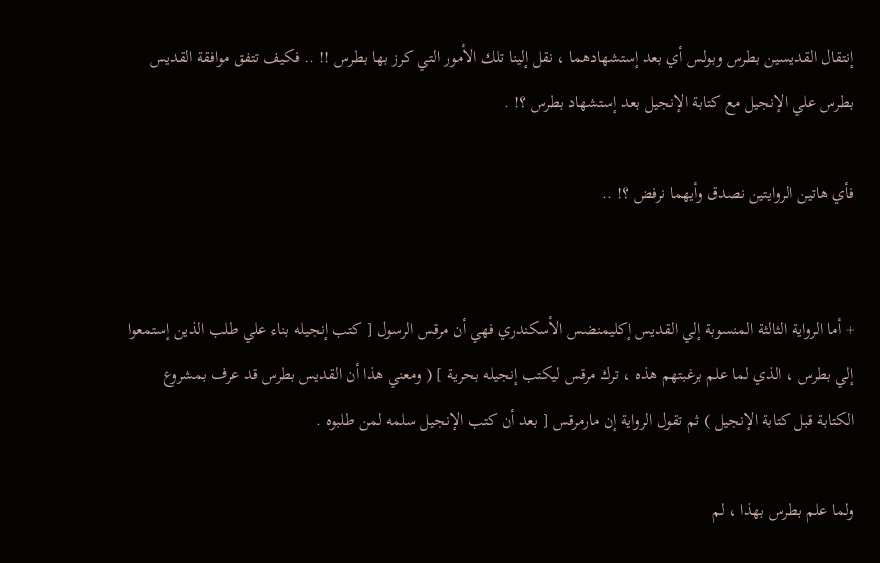إنتقال القديسين بطرس وبولس أي بعد إستشهادهما ، نقل إلينا تلك الأمور التي كرز بها بطرس !! .. فكيف تتفق موافقة القديس بطرس علي الإنجيل مع كتابة الإنجيل بعد إستشهاد بطرس ؟! .

فأي هاتين الروايتين نصدق وأيهما نرفض ؟! ..


+ أما الرواية الثالثة المنسوبة إلي القديس إكليمنضس الأسكندري فهي أن مرقس الرسول [ كتب إنجيله بناء علي طلب الذين إستمعوا إلي بطرس ، الذي لما علم برغبتهم هذه ، ترك مرقس ليكتب إنجيله بحرية ] ( ومعني هذا أن القديس بطرس قد عرف بمشروع الكتابة قبل كتابة الإنجيل ) ثم تقول الرواية إن مارمرقس [ بعد أن كتب الإنجيل سلمه لمن طلبوه .

ولما علم بطرس بهذا ، لم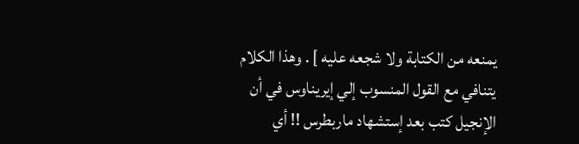يمنعه من الكتابة ولا شجعه عليه ] . وهذا الكلام يتنافي مع القول المنسوب إلي إيريناوس في أن الإنجيل كتب بعد إستشهاد ماربطرس !! أي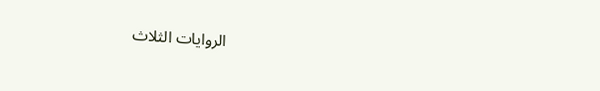الروايات الثلاث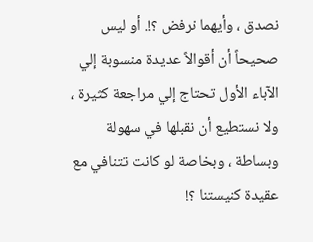نصدق ، وأيهما نرفض ؟!. أو ليس صحيحاً أن أقوالاً عديدة منسوبة إلي الآباء الأول تحتاج إلي مراجعة كثيرة ، ولا نستطيع أن نقبلها في سهولة وبساطة ، وبخاصة لو كانت تتنافي مع عقيدة كنيستنا ؟!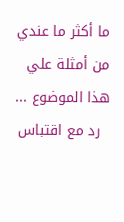ما أكثر ما عندي من أمثلة علي هذا الموضوع ...
  رد مع اقتباس